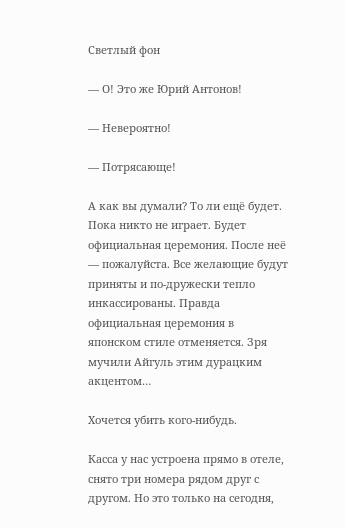Светлый фон

— О! Это же Юрий Антонов!

— Невероятно!

— Потрясающе!

А как вы думали? То ли ещё будет. Пока никто не играет. Будет официальная церемония. После неё — пожалуйста. Все желающие будут приняты и по-дружески тепло инкассированы. Правда официальная церемония в японском стиле отменяется. Зря мучили Айгуль этим дурацким акцентом…

Хочется убить кого-нибудь.

Касса у нас устроена прямо в отеле, снято три номера рядом друг с другом. Но это только на сегодня,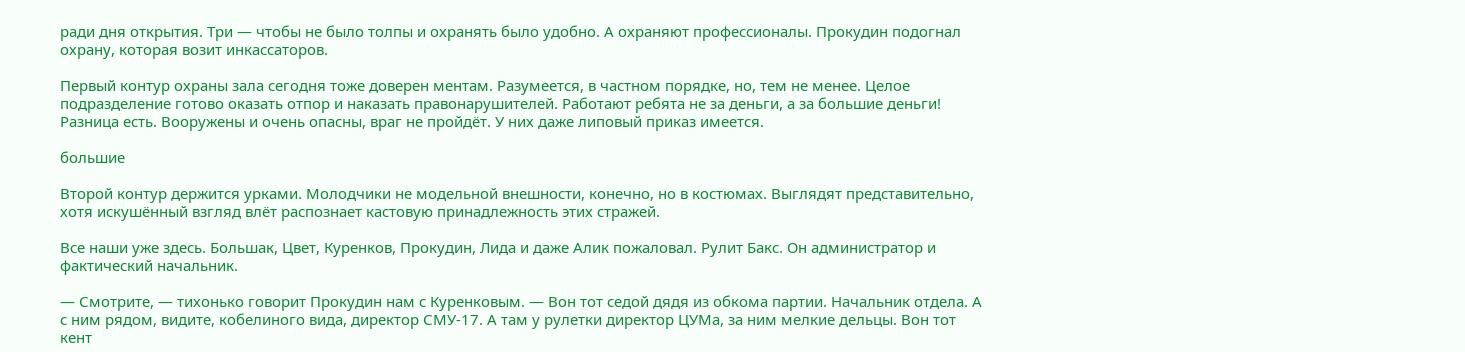ради дня открытия. Три — чтобы не было толпы и охранять было удобно. А охраняют профессионалы. Прокудин подогнал охрану, которая возит инкассаторов.

Первый контур охраны зала сегодня тоже доверен ментам. Разумеется, в частном порядке, но, тем не менее. Целое подразделение готово оказать отпор и наказать правонарушителей. Работают ребята не за деньги, а за большие деньги! Разница есть. Вооружены и очень опасны, враг не пройдёт. У них даже липовый приказ имеется.

большие

Второй контур держится урками. Молодчики не модельной внешности, конечно, но в костюмах. Выглядят представительно, хотя искушённый взгляд влёт распознает кастовую принадлежность этих стражей.

Все наши уже здесь. Большак, Цвет, Куренков, Прокудин, Лида и даже Алик пожаловал. Рулит Бакс. Он администратор и фактический начальник.

— Смотрите, — тихонько говорит Прокудин нам с Куренковым. — Вон тот седой дядя из обкома партии. Начальник отдела. А с ним рядом, видите, кобелиного вида, директор СМУ-17. А там у рулетки директор ЦУМа, за ним мелкие дельцы. Вон тот кент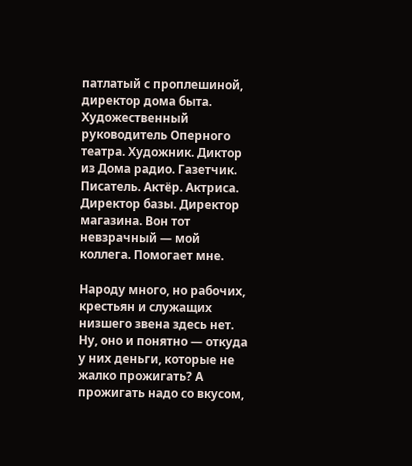патлатый с проплешиной, директор дома быта. Художественный руководитель Оперного театра. Художник. Диктор из Дома радио. Газетчик. Писатель. Актёр. Актриса. Директор базы. Директор магазина. Вон тот невзрачный — мой коллега. Помогает мне.

Народу много, но рабочих, крестьян и служащих низшего звена здесь нет. Ну, оно и понятно — откуда у них деньги, которые не жалко прожигать? А прожигать надо со вкусом,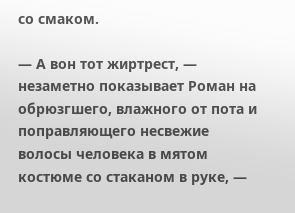со смаком.

— А вон тот жиртрест, — незаметно показывает Роман на обрюзгшего, влажного от пота и поправляющего несвежие волосы человека в мятом костюме со стаканом в руке, —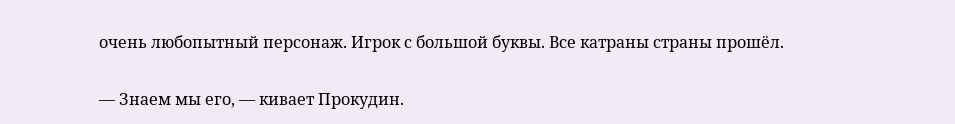очень любопытный персонаж. Игрок с большой буквы. Все катраны страны прошёл.

— Знаем мы его, — кивает Прокудин.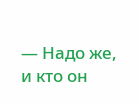— Надо же, и кто он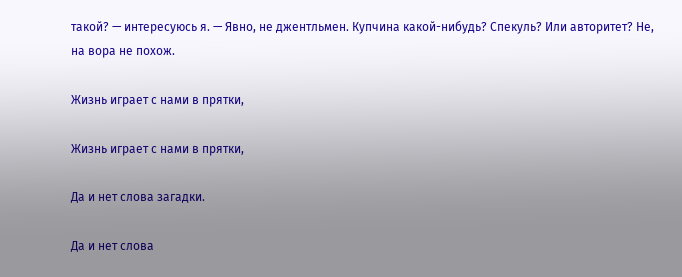такой? — интересуюсь я. — Явно, не джентльмен. Купчина какой-нибудь? Спекуль? Или авторитет? Не, на вора не похож.

Жизнь играет с нами в прятки,

Жизнь играет с нами в прятки,

Да и нет слова загадки.

Да и нет слова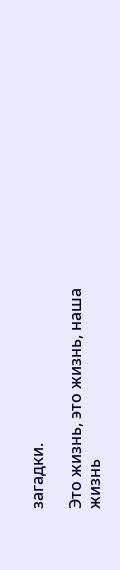загадки.

Это жизнь, это жизнь, наша жизнь